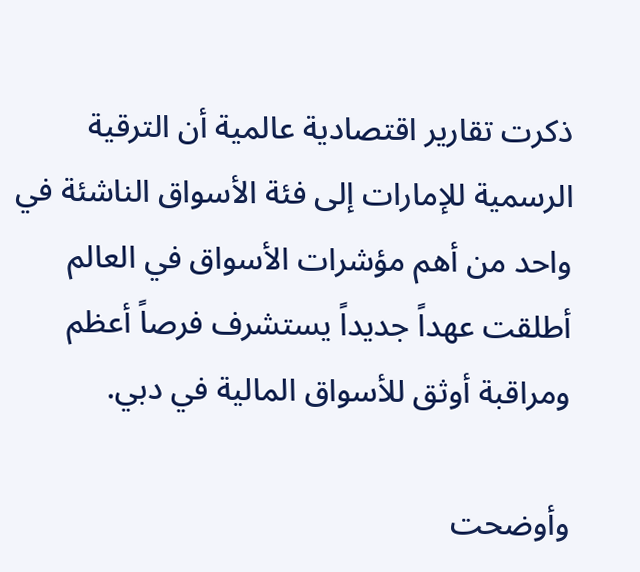ذكرت تقارير اقتصادية عالمية أن الترقية الرسمية للإمارات إلى فئة الأسواق الناشئة في واحد من أهم مؤشرات الأسواق في العالم أطلقت عهداً جديداً يستشرف فرصاً أعظم ومراقبة أوثق للأسواق المالية في دبي.

وأوضحت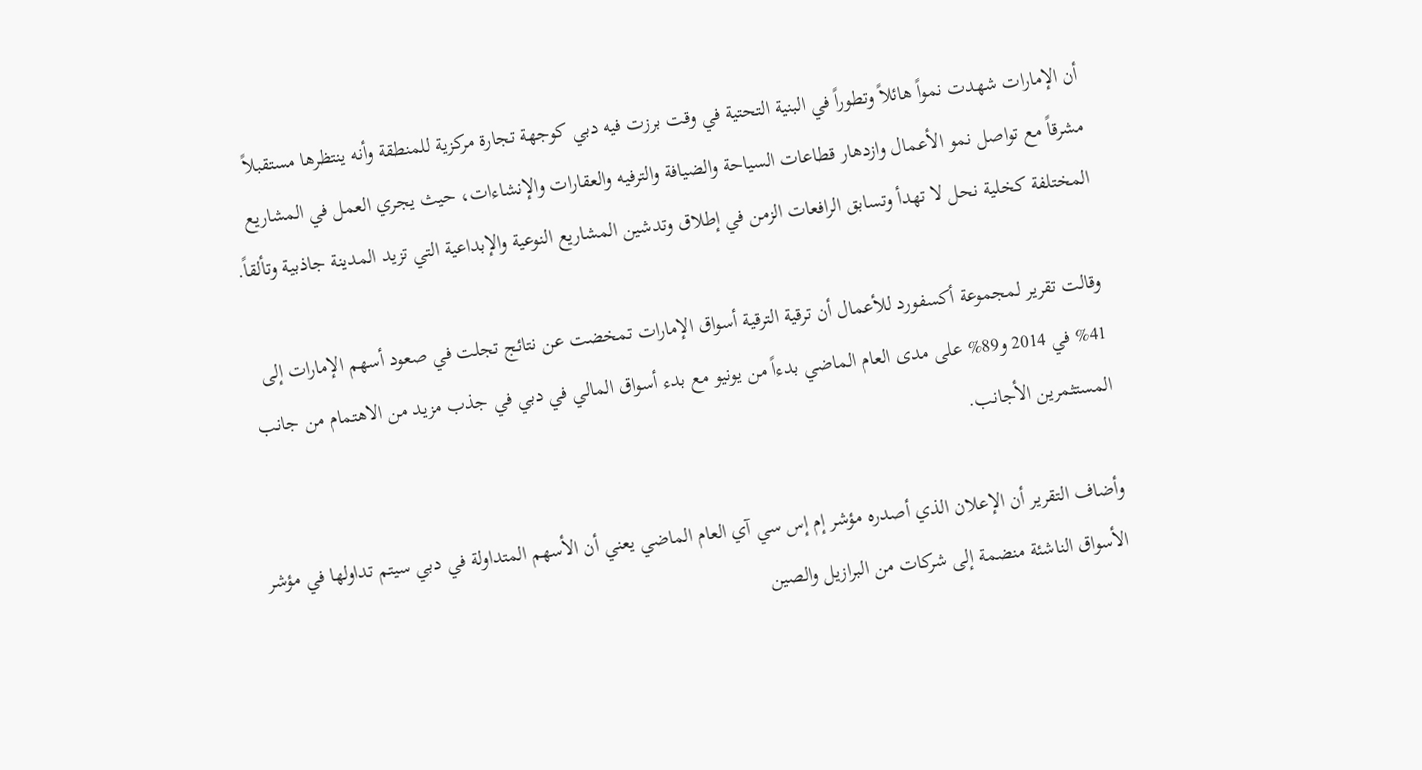أن الإمارات شهدت نمواً هائلاً وتطوراً في البنية التحتية في وقت برزت فيه دبي كوجهة تجارة مركزية للمنطقة وأنه ينتظرها مستقبلاً مشرقاً مع تواصل نمو الأعمال وازدهار قطاعات السياحة والضيافة والترفيه والعقارات والإنشاءات، حيث يجري العمل في المشاريع المختلفة كخلية نحل لا تهدأ وتسابق الرافعات الزمن في إطلاق وتدشين المشاريع النوعية والإبداعية التي تزيد المدينة جاذبية وتألقاً.

وقالت تقرير لمجموعة أكسفورد للأعمال أن ترقية الترقية أسواق الإمارات تمخضت عن نتائج تجلت في صعود أسهم الإمارات إلى 41% في 2014 و89% على مدى العام الماضي بدءاً من يونيو مع بدء أسواق المالي في دبي في جذب مزيد من الاهتمام من جانب المستثمرين الأجانب.

وأضاف التقرير أن الإعلان الذي أصدره مؤشر إم إس سي آي العام الماضي يعني أن الأسهم المتداولة في دبي سيتم تداولها في مؤشر الأسواق الناشئة منضمة إلى شركات من البرازيل والصين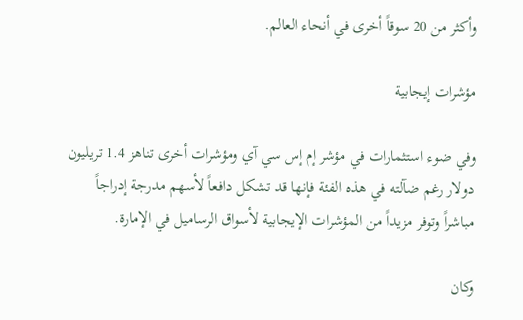وأكثر من 20 سوقاً أخرى في أنحاء العالم.

مؤشرات إيجابية

وفي ضوء استثمارات في مؤشر إم إس سي آي ومؤشرات أخرى تناهز 1.4 تريليون دولار رغم ضآلته في هذه الفئة فإنها قد تشكل دافعاً لأسهم مدرجة إدراجاً مباشراً وتوفر مزيداً من المؤشرات الإيجابية لأسواق الرساميل في الإمارة.

وكان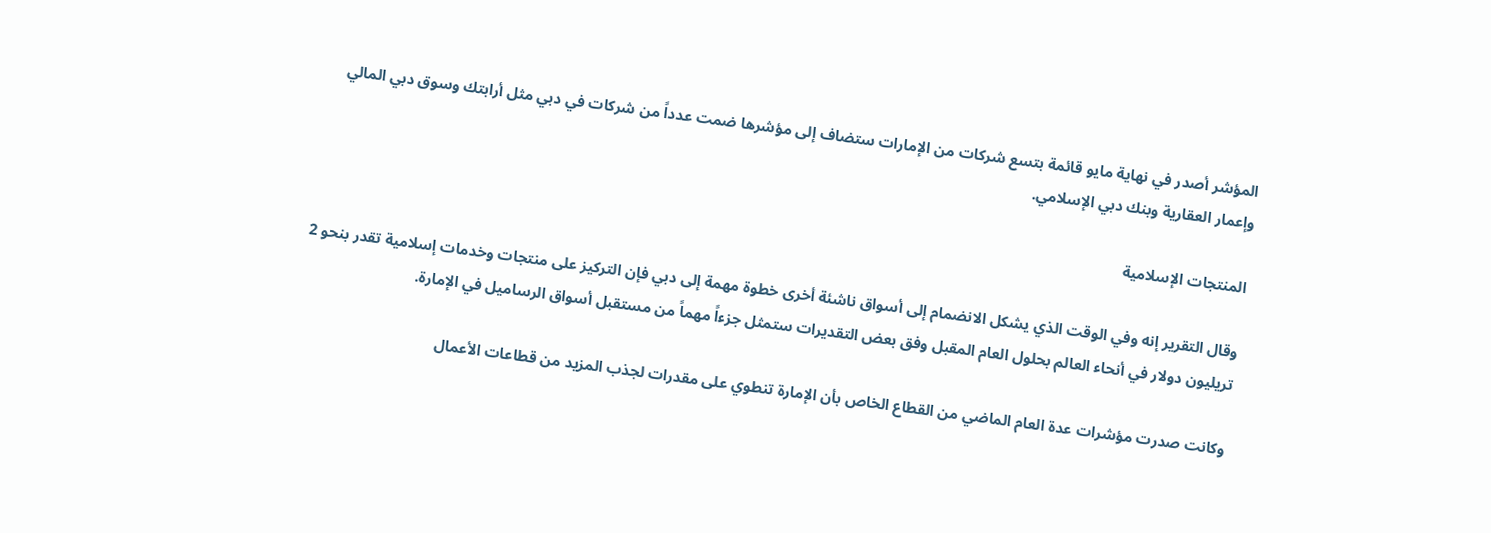المؤشر أصدر في نهاية مايو قائمة بتسع شركات من الإمارات ستضاف إلى مؤشرها ضمت عدداً من شركات في دبي مثل أرابتك وسوق دبي المالي وإعمار العقارية وبنك دبي الإسلامي.

المنتجات الإسلامية

وقال التقرير إنه وفي الوقت الذي يشكل الانضمام إلى أسواق ناشئة أخرى خطوة مهمة إلى دبي فإن التركيز على منتجات وخدمات إسلامية تقدر بنحو 2 تريليون دولار في أنحاء العالم بحلول العام المقبل وفق بعض التقديرات ستمثل جزءاً مهماً من مستقبل أسواق الرساميل في الإمارة.

وكانت صدرت مؤشرات عدة العام الماضي من القطاع الخاص بأن الإمارة تنطوي على مقدرات لجذب المزيد من قطاعات الأعمال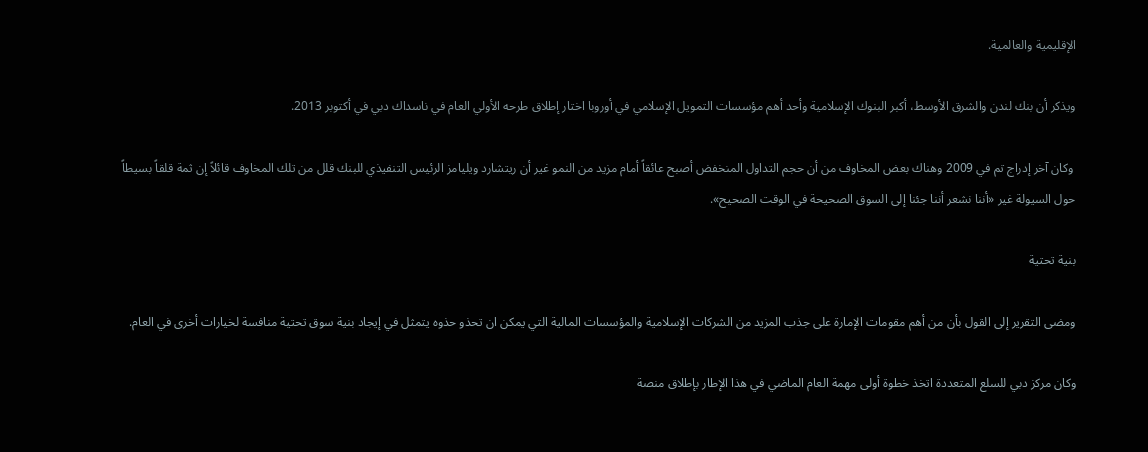الإقليمية والعالمية.

ويذكر أن بنك لندن والشرق الأوسط، أكبر البنوك الإسلامية وأحد أهم مؤسسات التمويل الإسلامي في أوروبا اختار إطلاق طرحه الأولي العام في ناسداك دبي في أكتوبر 2013.

 وكان آخر إدراج تم في 2009 وهناك بعض المخاوف من أن حجم التداول المنخفض أصبح عائقاً أمام مزيد من النمو غير أن ريتشارد ويليامز الرئيس التنفيذي للبنك قلل من تلك المخاوف قائلاً إن ثمة قلقاً بسيطاً حول السيولة غير «أننا نشعر أننا جئنا إلى السوق الصحيحة في الوقت الصحيح».

بنية تحتية

ومضى التقرير إلى القول بأن من أهم مقومات الإمارة على جذب المزيد من الشركات الإسلامية والمؤسسات المالية التي يمكن ان تحذو حذوه يتمثل في إيجاد بنية سوق تحتية منافسة لخيارات أخرى في العام.

وكان مركز دبي للسلع المتعددة اتخذ خطوة أولى مهمة العام الماضي في هذا الإطار بإطلاق منصة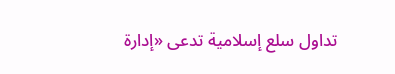تداول سلع إسلامية تدعى «إدارة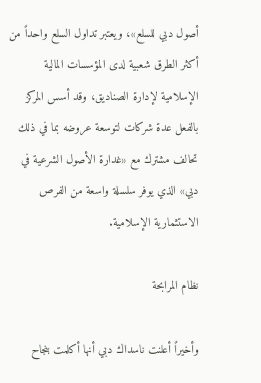أصول دبي للسلع»، ويعتبر تداول السلع واحداً من أكثر الطرق شعبية لدى المؤسسات المالية الإسلامية لإدارة الصناديق، وقد أسس المركز بالفعل عدة شركات لتوسعة عروضه بما في ذلك تحالف مشترك مع «غدارة الأصول الشرعية في دبي» الذي يوفر سلسلة واسعة من الفرص الاستثمارية الإسلامية.

نظام المرابحة

وأخيراً أعلنت ناسداك دبي أنها أكلمت بنجاح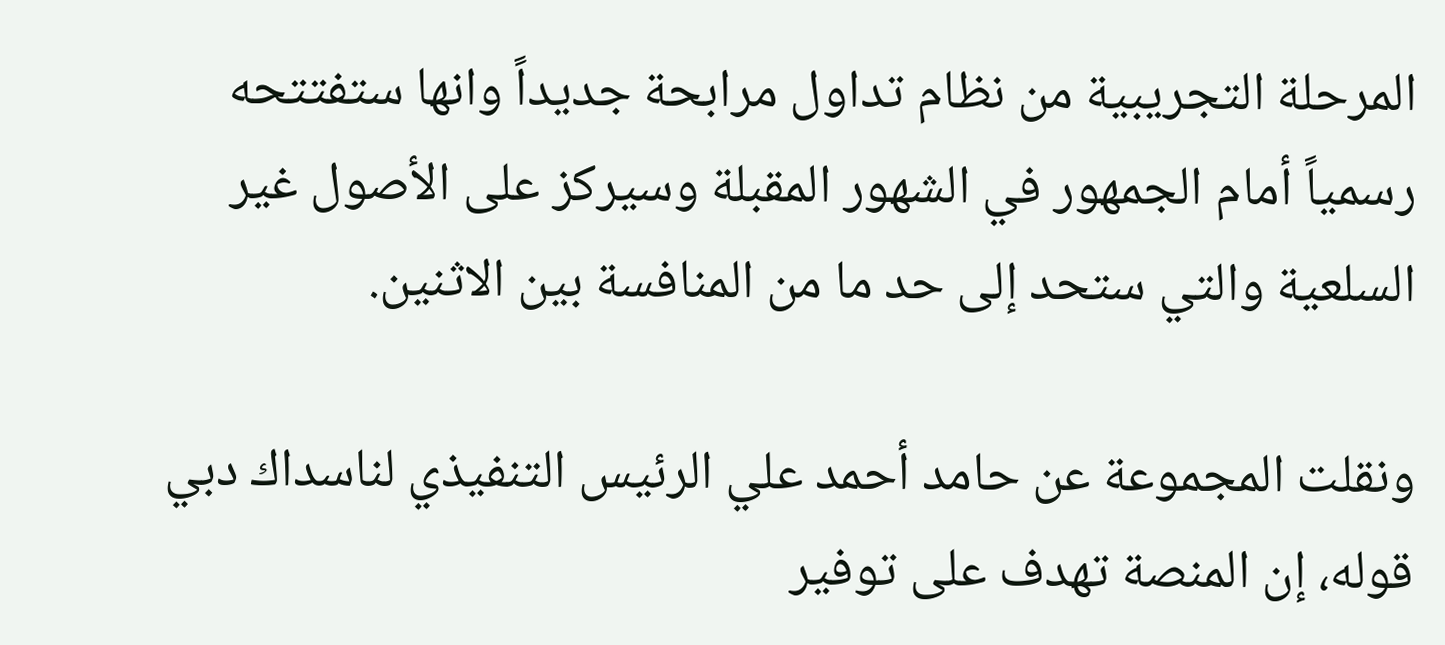المرحلة التجريبية من نظام تداول مرابحة جديداً وانها ستفتتحه رسمياً أمام الجمهور في الشهور المقبلة وسيركز على الأصول غير السلعية والتي ستحد إلى حد ما من المنافسة بين الاثنين.

ونقلت المجموعة عن حامد أحمد علي الرئيس التنفيذي لناسداك دبي قوله، إن المنصة تهدف على توفير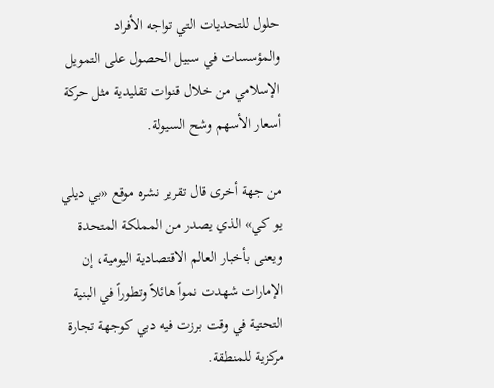حلول للتحديات التي تواجه الأفراد والمؤسسات في سبيل الحصول على التمويل الإسلامي من خلال قنوات تقليدية مثل حركة أسعار الأسهم وشح السيولة.

من جهة أخرى قال تقرير نشره موقع «بي ديلي يو كي» الذي يصدر من المملكة المتحدة ويعنى بأخبار العالم الاقتصادية اليومية، إن الإمارات شهدت نمواً هائلاً وتطوراً في البنية التحتية في وقت برزت فيه دبي كوجهة تجارة مركزية للمنطقة.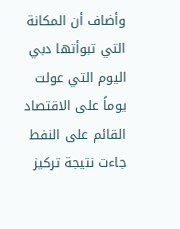وأضاف أن المكانة التي تبوأتها دبي اليوم التي عولت يوماً على الاقتصاد القائم على النفط جاءت نتيجة تركيز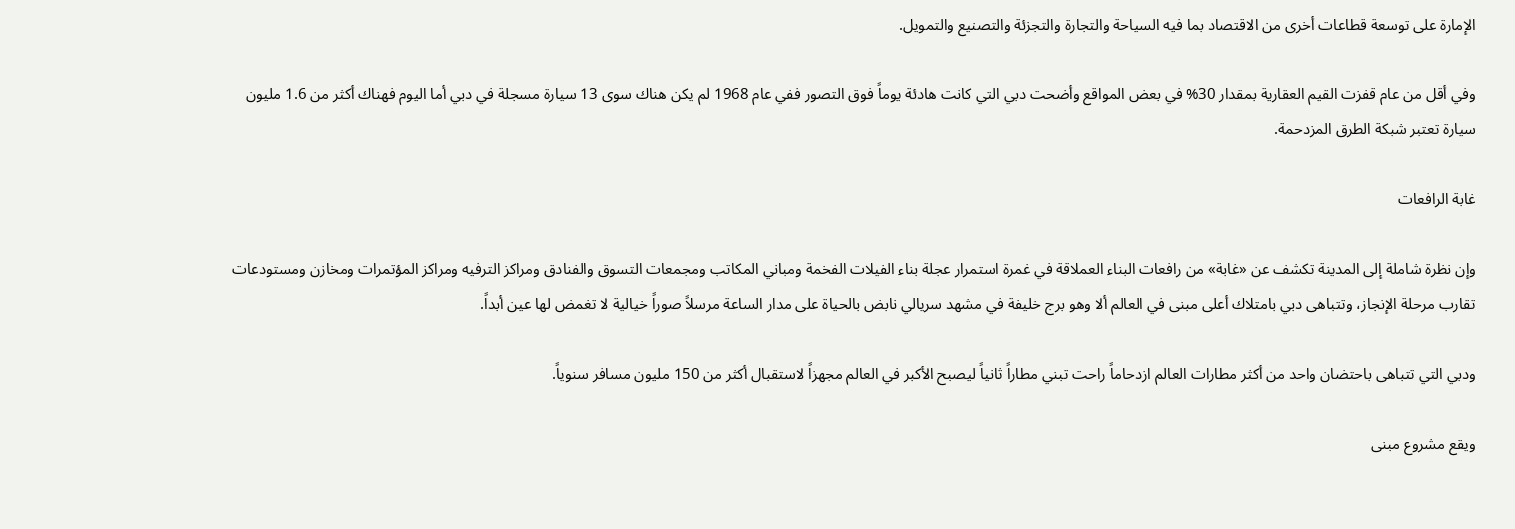الإمارة على توسعة قطاعات أخرى من الاقتصاد بما فيه السياحة والتجارة والتجزئة والتصنيع والتمويل.

وفي أقل من عام قفزت القيم العقارية بمقدار 30% في بعض المواقع وأضحت دبي التي كانت هادئة يوماً فوق التصور ففي عام 1968 لم يكن هناك سوى 13 سيارة مسجلة في دبي أما اليوم فهناك أكثر من 1.6 مليون سيارة تعتبر شبكة الطرق المزدحمة.

غابة الرافعات

وإن نظرة شاملة إلى المدينة تكشف عن «غابة» من رافعات البناء العملاقة في غمرة استمرار عجلة بناء الفيلات الفخمة ومباني المكاتب ومجمعات التسوق والفنادق ومراكز الترفيه ومراكز المؤتمرات ومخازن ومستودعات تقارب مرحلة الإنجاز، وتتباهى دبي بامتلاك أعلى مبنى في العالم ألا وهو برج خليفة في مشهد سريالي نابض بالحياة على مدار الساعة مرسلاً صوراً خيالية لا تغمض لها عين أبداً.

ودبي التي تتباهى باحتضان واحد من أكثر مطارات العالم ازدحاماً راحت تبني مطاراً ثانياً ليصبح الأكبر في العالم مجهزاً لاستقبال أكثر من 150 مليون مسافر سنوياً.

ويقع مشروع مبنى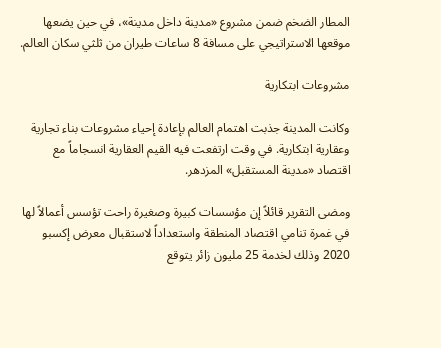المطار الضخم ضمن مشروع «مدينة داخل مدينة»، في حين يضعها موقعها الاستراتيجي على مسافة 8 ساعات طيران من ثلثي سكان العالم.

مشروعات ابتكارية

وكانت المدينة جذبت اهتمام العالم بإعادة إحياء مشروعات بناء تجارية وعقارية ابتكارية. في وقت ارتفعت فيه القيم العقارية انسجاماً مع اقتصاد «مدينة المستقبل» المزدهر.

ومضى التقرير قائلاً إن مؤسسات كبيرة وصغيرة راحت تؤسس أعمالاً لها في غمرة تنامي اقتصاد المنطقة واستعداداً لاستقبال معرض إكسبو 2020 وذلك لخدمة 25 مليون زائر يتوقع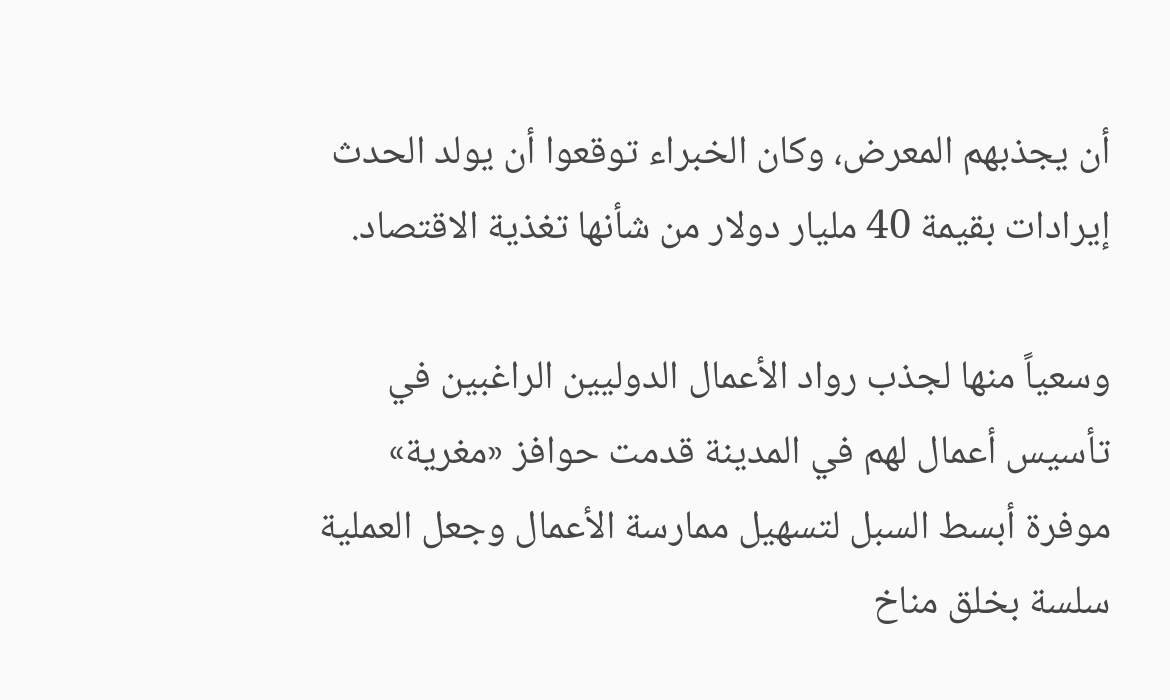أن يجذبهم المعرض، وكان الخبراء توقعوا أن يولد الحدث إيرادات بقيمة 40 مليار دولار من شأنها تغذية الاقتصاد.

وسعياً منها لجذب رواد الأعمال الدوليين الراغبين في تأسيس أعمال لهم في المدينة قدمت حوافز «مغرية» موفرة أبسط السبل لتسهيل ممارسة الأعمال وجعل العملية سلسة بخلق مناخ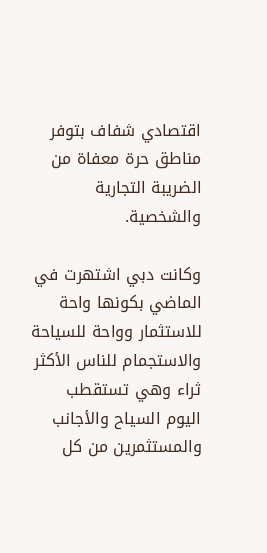اقتصادي شفاف بتوفر مناطق حرة معفاة من الضريبة التجارية والشخصية.

وكانت دبي اشتهرت في الماضي بكونها واحة للاستثمار وواحة للسياحة والاستجمام للناس الأكثر ثراء وهي تستقطب اليوم السياح والأجانب والمستثمرين من كل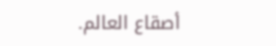أصقاع العالم.